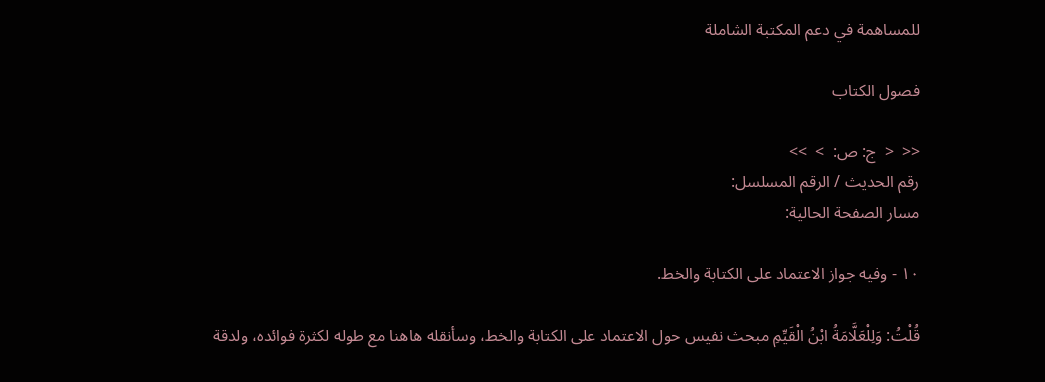للمساهمة في دعم المكتبة الشاملة

فصول الكتاب

<<  <  ج: ص:  >  >>
رقم الحديث / الرقم المسلسل:
مسار الصفحة الحالية:

١٠ - وفيه جواز الاعتماد على الكتابة والخط.

قُلْتُ: وَلِلْعَلَّامَةُ ابْنُ الْقَيِّمِ مبحث نفيس حول الاعتماد على الكتابة والخط، وسأنقله هاهنا مع طوله لكثرة فوائده، ولدقة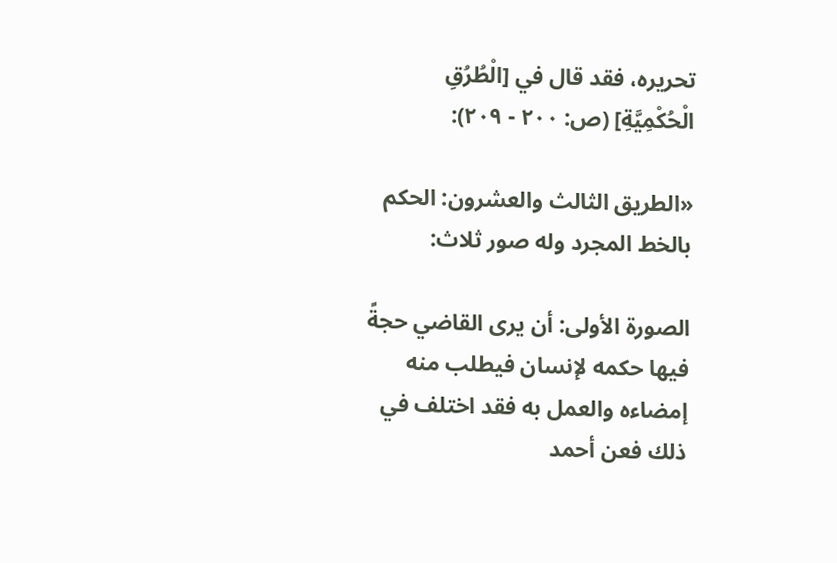تحريره، فقد قال في [الْطُرُقِ الْحُكْمِيَّةِ] (ص: ٢٠٠ - ٢٠٩):

«الطريق الثالث والعشرون: الحكم بالخط المجرد وله صور ثلاث:

الصورة الأولى: أن يرى القاضي حجةً فيها حكمه لإنسان فيطلب منه إمضاءه والعمل به فقد اختلف في ذلك فعن أحمد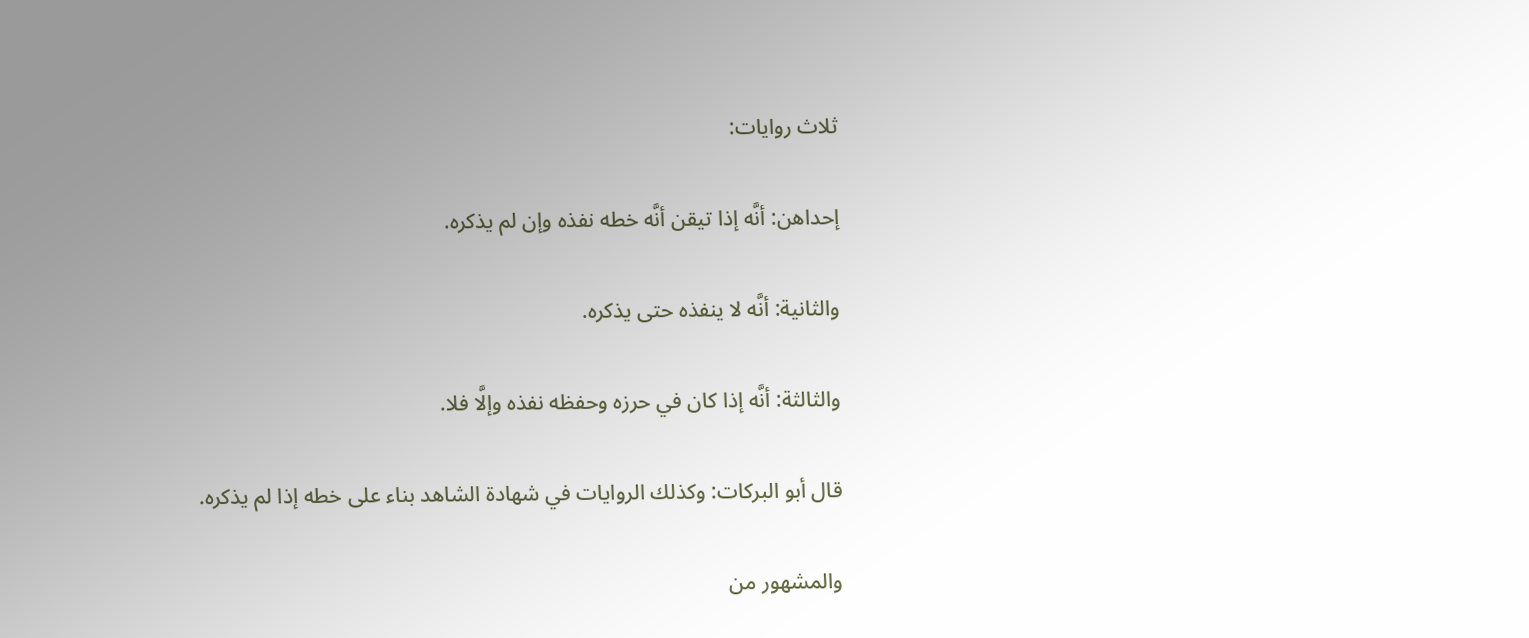ثلاث روايات:

إحداهن: أنَّه إذا تيقن أنَّه خطه نفذه وإن لم يذكره.

والثانية: أنَّه لا ينفذه حتى يذكره.

والثالثة: أنَّه إذا كان في حرزه وحفظه نفذه وإلَّا فلا.

قال أبو البركات: وكذلك الروايات في شهادة الشاهد بناء على خطه إذا لم يذكره.

والمشهور من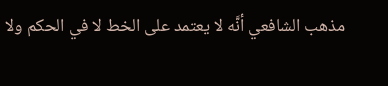مذهب الشافعي أنَّه لا يعتمد على الخط لا في الحكم ولا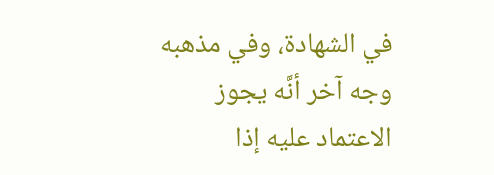في الشهادة، وفي مذهبه وجه آخر أنَّه يجوز الاعتماد عليه إذا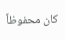كان محفوظاً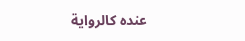عنده كالرواية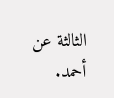الثالثة عن أحمد.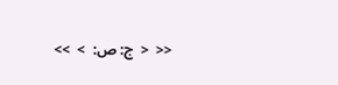<<  <  ج: ص:  >  >>